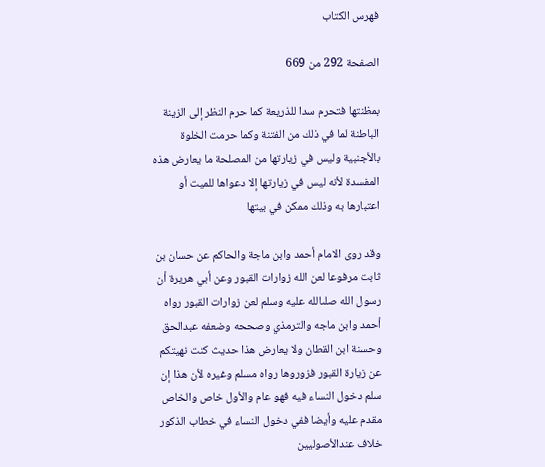فهرس الكتاب

الصفحة 292 من 669

بمظنتها فتحرم سدا للذريعة كما حرم النظر إلى الزينة الباطنة لما في ذلك من الفتنة وكما حرمت الخلوة بالأجنبية وليس في زيارتها من المصلحة ما يعارض هذه المفسدة لأنه ليس في زيارتها إلا دعواها للميت أو اعتبارها به وذلك ممكن في بيتها

وقد روى الامام أحمد وابن ماجة والحاكم عن حسان بن ثابت مرفوعا لعن الله زوارات القبور وعن أبي هريرة أن رسول الله صلىالله عليه وسلم لعن زوارات القبور رواه أحمد وابن ماجه والترمذي وصححه وضعفه عبدالحق وحسنة ابن القطان ولا يعارض هذا حديث كنت نهيتكم عن زيارة القبور فزوروها رواه مسلم وغيره لأن هذا إن سلم دخول النساء فيه فهو عام والأول خاص والخاص مقدم عليه وأيضا ففي دخول النساء في خطاب الذكور خلاف عندالأصوليين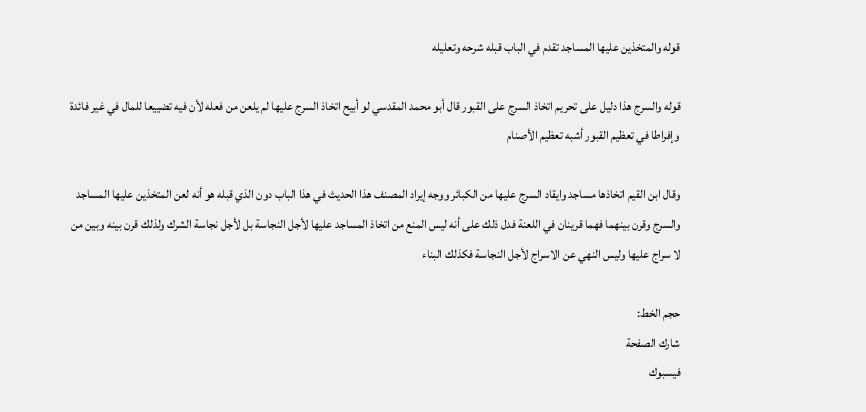قوله والمتخذين عليها المساجد تقدم في الباب قبله شرحه وتعليله

قوله والسرج هذا دليل على تحريم اتخاذ السرج على القبور قال أبو محمد المقدسي لو أبيح اتخاذ السرج عليها لم يلعن من فعله لأن فيه تضييعا للمال في غير فائدة وإفراطا في تعظيم القبور أشبه تعظيم الأصنام

وقال ابن القيم اتخاذها مساجد وايقاد السرج عليها من الكبائر ووجه إيراد المصنف هذا الحديث في هذا الباب دون الذي قبله هو أنه لعن المتخذين عليها المساجد والسرج وقرن بينهما فهما قرينان في اللعنة فدل ذلك على أنه ليس المنع من اتخاذ المساجد عليها لأجل النجاسة بل لأجل نجاسة الشرك ولذلك قرن بينه وبين من لا سراج عليها وليس النهي عن الاسراج لأجل النجاسة فكذلك البناء

حجم الخط:
شارك الصفحة
فيسبوك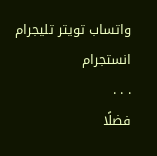واتساب تويتر تليجرام انستجرام
. . .
فضلًا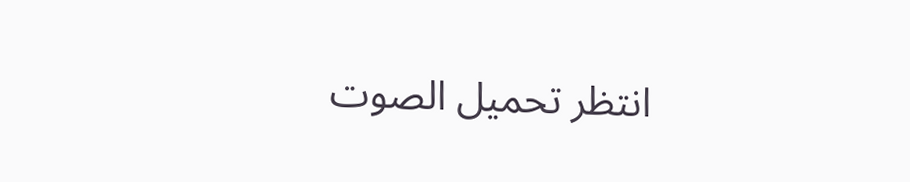انتظر تحميل الصوت